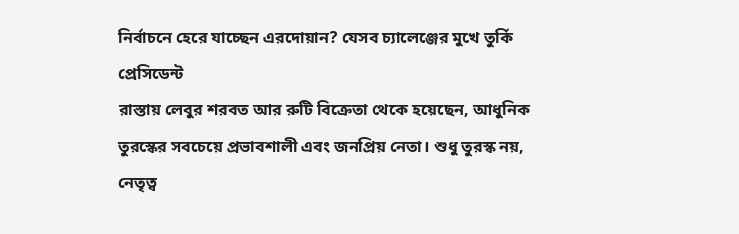নির্বাচনে হেরে যাচ্ছেন এরদোয়ান? যেসব চ্যালেঞ্জের মুখে তুর্কি প্রেসিডেন্ট
রাস্তায় লেবুর শরবত আর রুটি বিক্রেতা থেকে হয়েছেন, আধুনিক তুরস্কের সবচেয়ে প্রভাবশালী এবং জনপ্রিয় নেতা। শুধু তুরস্ক নয়, নেতৃত্ব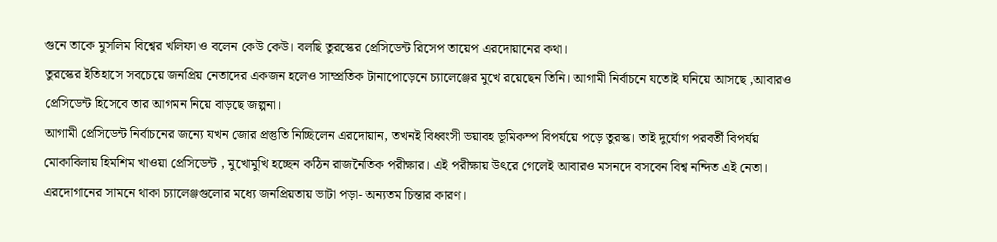গুনে তাকে মুসলিম বিশ্বের খলিফা ও বলেন কেউ কেউ। বলছি তুরস্কের প্রেসিডেন্ট রিসেপ তায়েপ এরদোয়ানের কথা।
তুরস্কের ইতিহাসে সবচেয়ে জনপ্রিয় নেতাদের একজন হলেও সাম্প্রতিক টানাপোড়েনে চ্যালেঞ্জের মুখে রয়েছেন তিনি। আগামী নির্বাচনে যতোই ঘনিয়ে আসছে ,আবারও প্রেসিডেন্ট হিসেবে তার আগমন নিয়ে বাড়ছে জল্পনা।
আগামী প্রেসিডেন্ট নির্বাচনের জন্যে যখন জোর প্রস্তুতি নিচ্ছিলেন এরদোয়ান, তখনই বিধ্বংসী ভয়াবহ ভূমিকম্প বিপর্যয়ে পড়ে তুরস্ক। তাই দুর্যোগ পরবর্তী বিপর্যয় মোকাবিলায় হিমশিম খাওয়া প্রেসিডেন্ট , মুখোমুখি হচ্ছেন কঠিন রাজনৈতিক পরীক্ষার। এই পরীক্ষায় উৎরে গেলেই আবারও মসনদে বসবেন বিশ্ব নন্দিত এই নেতা।
এরদোগানের সামনে থাকা চ্যালেঞ্জগুলোর মধ্যে জনপ্রিয়তায় ভাটা পড়া- অন্যতম চিন্তার কারণ।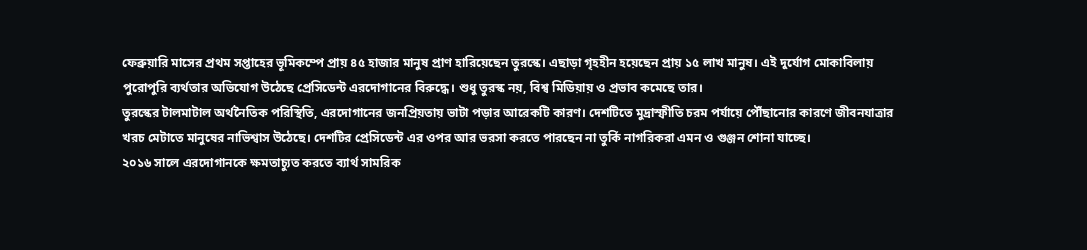ফেব্রুয়ারি মাসের প্রথম সপ্তাহের ভূমিকম্পে প্রায় ৪৫ হাজার মানুষ প্রাণ হারিয়েছেন তুরস্কে। এছাড়া গৃহহীন হয়েছেন প্রায় ১৫ লাখ মানুষ। এই দুর্যোগ মোকাবিলায় পুরোপুরি ব্যর্থতার অভিযোগ উঠেছে প্রেসিডেন্ট এরদোগানের বিরুদ্ধে। শুধু তুরস্ক নয়, বিশ্ব মিডিয়ায় ও প্রভাব কমেছে তার।
তুরস্কের টালমাটাল অর্থনৈতিক পরিস্থিতি, এরদোগানের জনপ্রিয়তায় ভাটা পড়ার আরেকটি কারণ। দেশটিতে মুদ্রাস্ফীতি চরম পর্যায়ে পৌঁছানোর কারণে জীবনযাত্রার খরচ মেটাতে মানুষের নাভিশ্বাস উঠেছে। দেশটির প্রেসিডেন্ট এর ওপর আর ভরসা করতে পারছেন না তুর্কি নাগরিকরা এমন ও গুঞ্জন শোনা যাচ্ছে।
২০১৬ সালে এরদোগানকে ক্ষমতাচ্যুত করতে ব্যার্থ সামরিক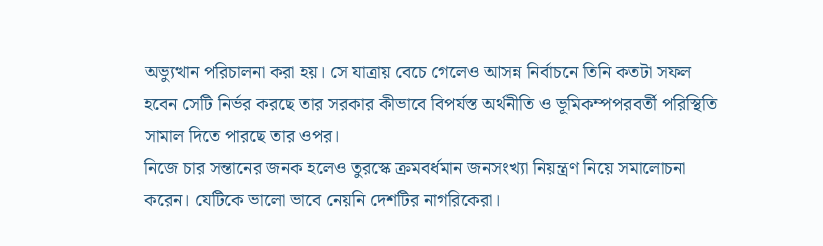অভ্যুত্থান পরিচালনা করা হয়। সে যাত্রায় বেচে গেলেও আসন্ন নির্বাচনে তিনি কতটা সফল হবেন সেটি নির্ভর করছে তার সরকার কীভাবে বিপর্যস্ত অর্থনীতি ও ভূমিকম্পপরবর্তী পরিস্থিতি সামাল দিতে পারছে তার ওপর।
নিজে চার সন্তানের জনক হলেও তুরস্কে ক্রমবর্ধমান জনসংখ্যা নিয়ন্ত্রণ নিয়ে সমালোচনা করেন। যেটিকে ভালো ভাবে নেয়নি দেশটির নাগরিকেরা।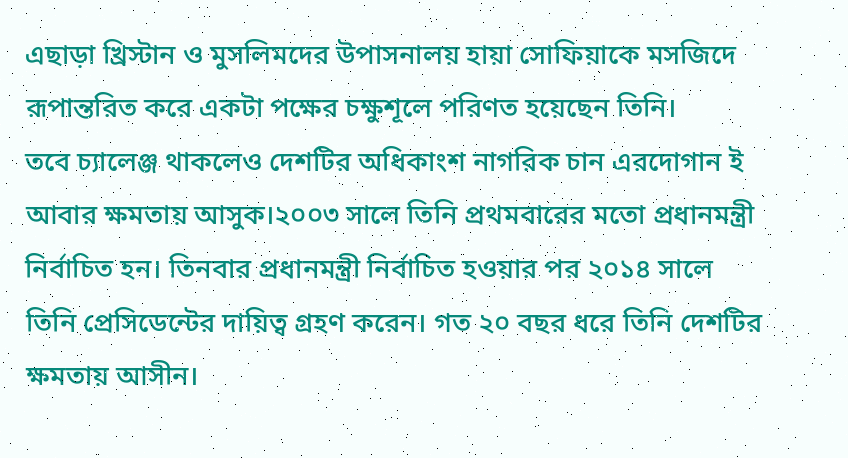এছাড়া খ্রিস্টান ও মুসলিমদের উপাসনালয় হায়া সোফিয়াকে মসজিদে রূপান্তরিত করে একটা পক্ষের চক্ষুশূলে পরিণত হয়েছেন তিনি।
তবে চ্যালেঞ্জ থাকলেও দেশটির অধিকাংশ নাগরিক চান এরদোগান ই আবার ক্ষমতায় আসুক।২০০৩ সালে তিনি প্রথমবারের মতো প্রধানমন্ত্রী নির্বাচিত হন। তিনবার প্রধানমন্ত্রী নির্বাচিত হওয়ার পর ২০১৪ সালে তিনি প্রেসিডেন্টের দায়িত্ব গ্রহণ করেন। গত ২০ বছর ধরে তিনি দেশটির ক্ষমতায় আসীন।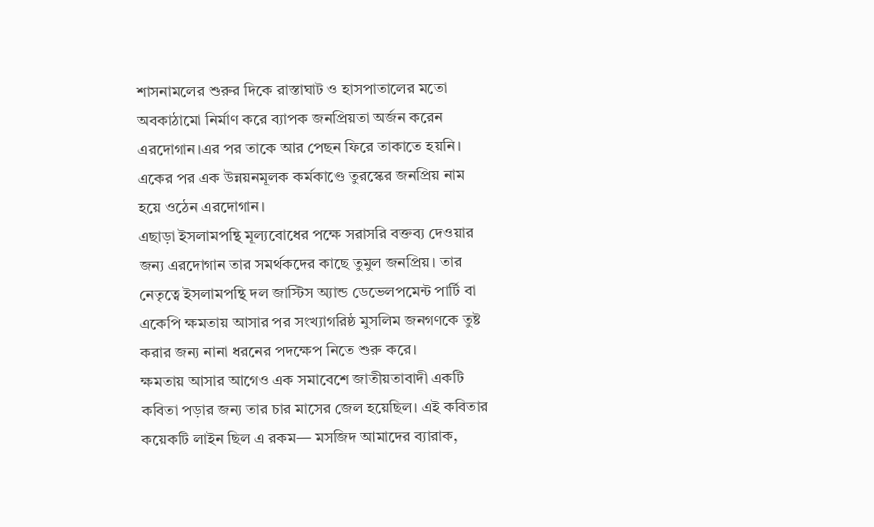শাসনামলের শুরুর দিকে রাস্তাঘাট ও হাসপাতালের মতো অবকাঠামো নির্মাণ করে ব্যাপক জনপ্রিয়তা অর্জন করেন এরদোগান।এর পর তাকে আর পেছন ফিরে তাকাতে হয়নি। একের পর এক উন্নয়নমূলক কর্মকাণ্ডে তুরস্কের জনপ্রিয় নাম হয়ে ওঠেন এরদোগান।
এছাড়া ইসলামপন্থি মূল্যবোধের পক্ষে সরাসরি বক্তব্য দেওয়ার জন্য এরদোগান তার সমর্থকদের কাছে তুমুল জনপ্রিয়। তার নেতৃত্বে ইসলামপন্থি দল জাস্টিস অ্যান্ড ডেভেলপমেন্ট পার্টি বা একেপি ক্ষমতায় আসার পর সংখ্যাগরিষ্ঠ মুসলিম জনগণকে তুষ্ট করার জন্য নানা ধরনের পদক্ষেপ নিতে শুরু করে।
ক্ষমতায় আসার আগেও এক সমাবেশে জাতীয়তাবাদী একটি কবিতা পড়ার জন্য তার চার মাসের জেল হয়েছিল। এই কবিতার কয়েকটি লাইন ছিল এ রকম— মসজিদ আমাদের ব্যারাক,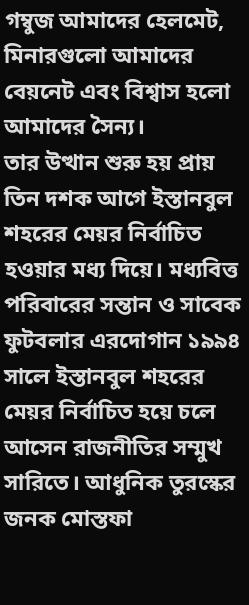গম্বুজ আমাদের হেলমেট, মিনারগুলো আমাদের বেয়নেট এবং বিশ্বাস হলো আমাদের সৈন্য।
তার উত্থান শুরু হয় প্রায় তিন দশক আগে ইস্তানবুল শহরের মেয়র নির্বাচিত হওয়ার মধ্য দিয়ে। মধ্যবিত্ত পরিবারের সন্তান ও সাবেক ফুটবলার এরদোগান ১৯৯৪ সালে ইস্তানবুল শহরের মেয়র নির্বাচিত হয়ে চলে আসেন রাজনীতির সম্মুখ সারিতে। আধুনিক তুরস্কের জনক মোস্তফা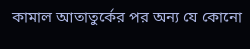কামাল আতাতুর্কের পর অন্য যে কোনো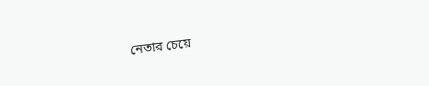নেতার চেয়ে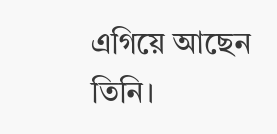এগিয়ে আছেন তিনি।